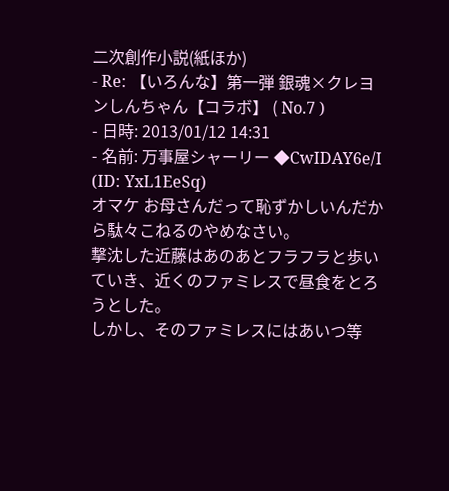二次創作小説(紙ほか)
- Re: 【いろんな】第一弾 銀魂×クレヨンしんちゃん【コラボ】 ( No.7 )
- 日時: 2013/01/12 14:31
- 名前: 万事屋シャーリー ◆CwIDAY6e/I (ID: YxL1EeSq)
オマケ お母さんだって恥ずかしいんだから駄々こねるのやめなさい。
撃沈した近藤はあのあとフラフラと歩いていき、近くのファミレスで昼食をとろうとした。
しかし、そのファミレスにはあいつ等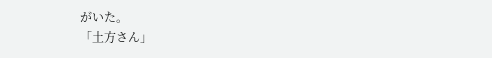がいた。
「土方さん」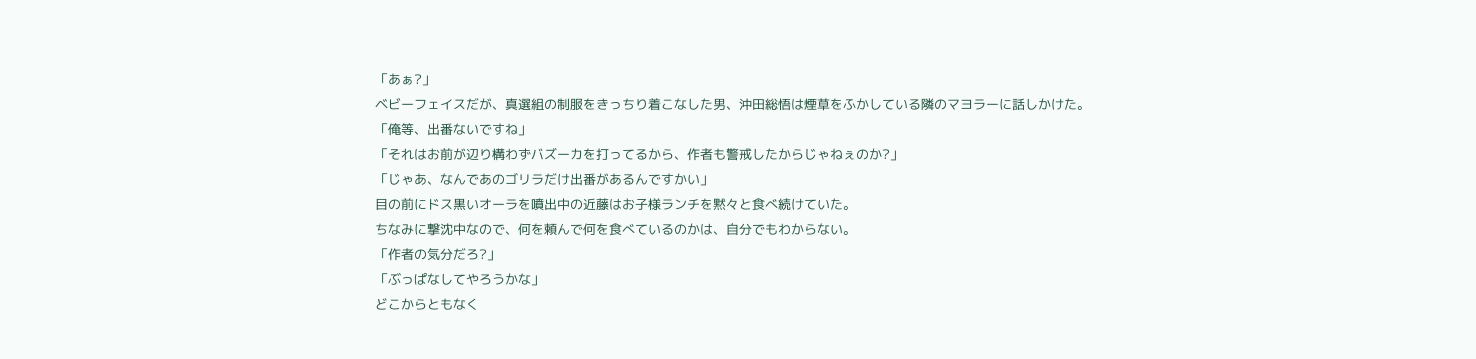「あぁ?」
ベビーフェイスだが、真選組の制服をきっちり着こなした男、沖田総悟は煙草をふかしている隣のマヨラーに話しかけた。
「俺等、出番ないですね」
「それはお前が辺り構わずバズーカを打ってるから、作者も警戒したからじゃねぇのか?」
「じゃあ、なんであのゴリラだけ出番があるんですかい」
目の前にドス黒いオーラを噴出中の近藤はお子様ランチを黙々と食べ続けていた。
ちなみに撃沈中なので、何を頼んで何を食べているのかは、自分でもわからない。
「作者の気分だろ?」
「ぶっぱなしてやろうかな」
どこからともなく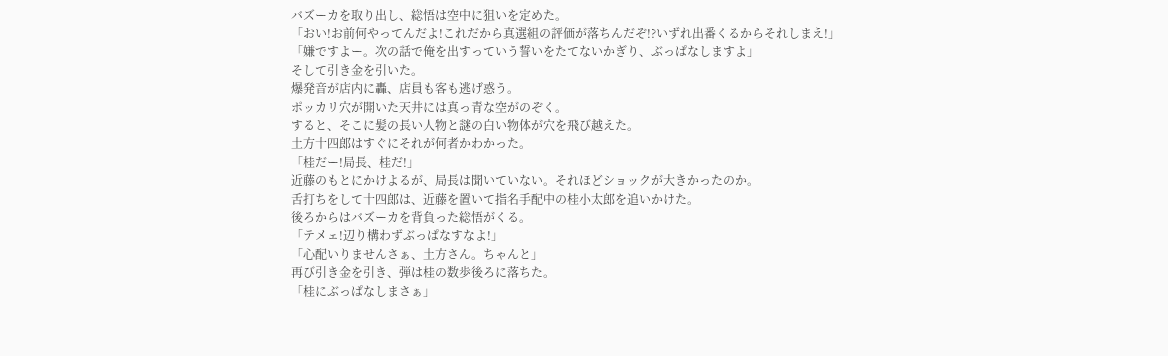バズーカを取り出し、総悟は空中に狙いを定めた。
「おい!お前何やってんだよ!これだから真選組の評価が落ちんだぞ!?いずれ出番くるからそれしまえ!」
「嫌ですよー。次の話で俺を出すっていう誓いをたてないかぎり、ぶっぱなしますよ」
そして引き金を引いた。
爆発音が店内に轟、店員も客も逃げ惑う。
ポッカリ穴が開いた天井には真っ青な空がのぞく。
すると、そこに髪の長い人物と謎の白い物体が穴を飛び越えた。
土方十四郎はすぐにそれが何者かわかった。
「桂だー!局長、桂だ!」
近藤のもとにかけよるが、局長は聞いていない。それほどショックが大きかったのか。
舌打ちをして十四郎は、近藤を置いて指名手配中の桂小太郎を追いかけた。
後ろからはバズーカを背負った総悟がくる。
「テメェ!辺り構わずぶっぱなすなよ!」
「心配いりませんさぁ、土方さん。ちゃんと」
再び引き金を引き、弾は桂の数歩後ろに落ちた。
「桂にぶっぱなしまさぁ」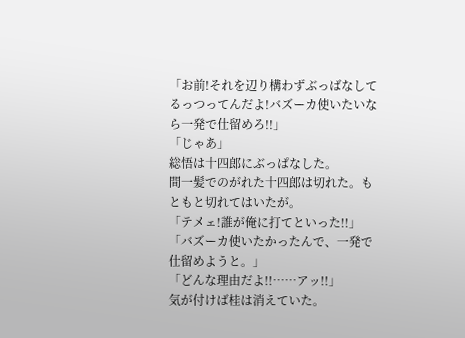「お前!それを辺り構わずぶっばなしてるっつってんだよ!バズーカ使いたいなら一発で仕留めろ!!」
「じゃあ」
総悟は十四郎にぶっぱなした。
間一髪でのがれた十四郎は切れた。もともと切れてはいたが。
「テメェ!誰が俺に打てといった!!」
「バズーカ使いたかったんで、一発で仕留めようと。」
「どんな理由だよ!!……アッ!!」
気が付けば桂は消えていた。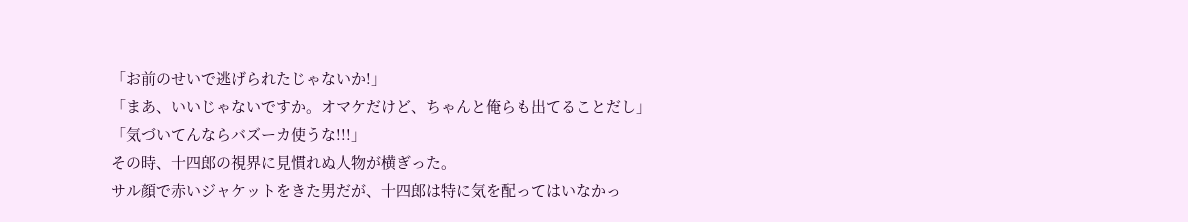「お前のせいで逃げられたじゃないか!」
「まあ、いいじゃないですか。オマケだけど、ちゃんと俺らも出てることだし」
「気づいてんならバズーカ使うな!!!」
その時、十四郎の視界に見慣れぬ人物が横ぎった。
サル顔で赤いジャケットをきた男だが、十四郎は特に気を配ってはいなかっ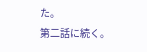た。
第二話に続く。